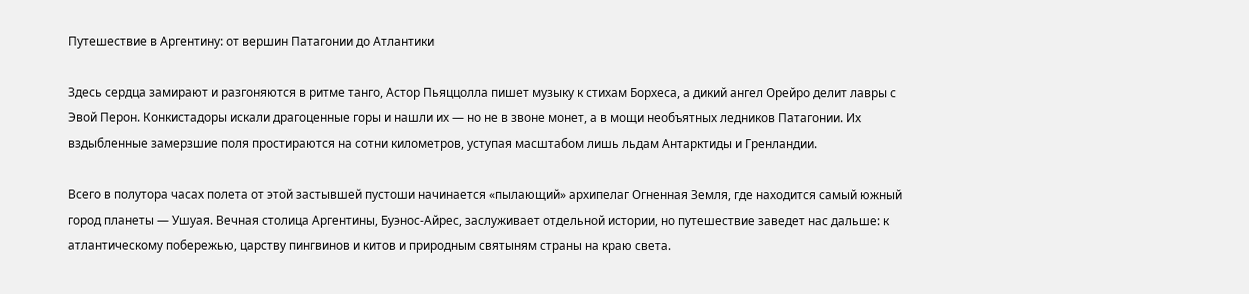Путешествие в Аргентину: от вершин Патагонии до Атлантики

Здесь сердца замирают и разгоняются в ритме танго, Астор Пьяццолла пишет музыку к стихам Борхеса, а дикий ангел Орейро делит лавры с Эвой Перон. Конкистадоры искали драгоценные горы и нашли их — но не в звоне монет, а в мощи необъятных ледников Патагонии. Их вздыбленные замерзшие поля простираются на сотни километров, уступая масштабом лишь льдам Антарктиды и Гренландии.

Всего в полутора часах полета от этой застывшей пустоши начинается «пылающий» архипелаг Огненная Земля, где находится самый южный город планеты — Ушуая. Вечная столица Аргентины, Буэнос-Айрес, заслуживает отдельной истории, но путешествие заведет нас дальше: к атлантическому побережью, царству пингвинов и китов и природным святыням страны на краю света.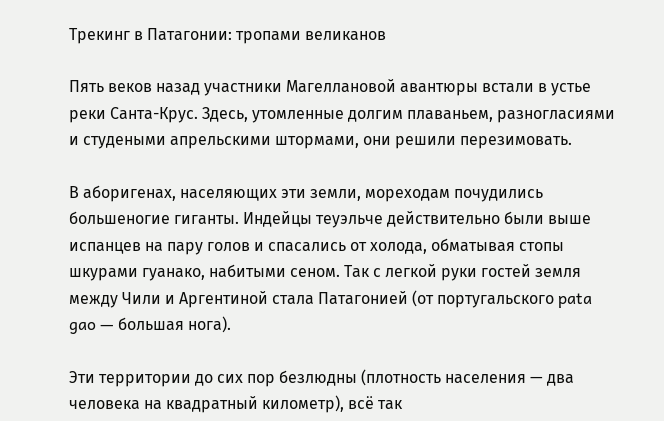Трекинг в Патагонии: тропами великанов

Пять веков назад участники Магеллановой авантюры встали в устье реки Санта-Крус. Здесь, утомленные долгим плаваньем, разногласиями и студеными апрельскими штормами, они решили перезимовать.

В аборигенах, населяющих эти земли, мореходам почудились большеногие гиганты. Индейцы теуэльче действительно были выше испанцев на пару голов и спасались от холода, обматывая стопы шкурами гуанако, набитыми сеном. Так с легкой руки гостей земля между Чили и Аргентиной стала Патагонией (от португальского pata gao — большая нога).

Эти территории до сих пор безлюдны (плотность населения — два человека на квадратный километр), всё так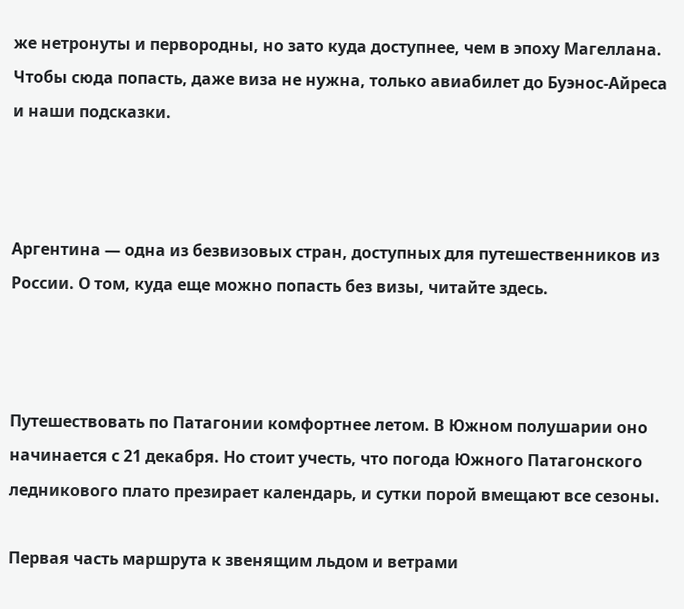же нетронуты и первородны, но зато куда доступнее, чем в эпоху Магеллана. Чтобы сюда попасть, даже виза не нужна, только авиабилет до Буэнос-Айреса и наши подсказки.



Аргентина — одна из безвизовых стран, доступных для путешественников из России. О том, куда еще можно попасть без визы, читайте здесь.



Путешествовать по Патагонии комфортнее летом. В Южном полушарии оно начинается с 21 декабря. Но стоит учесть, что погода Южного Патагонского ледникового плато презирает календарь, и сутки порой вмещают все сезоны.

Первая часть маршрута к звенящим льдом и ветрами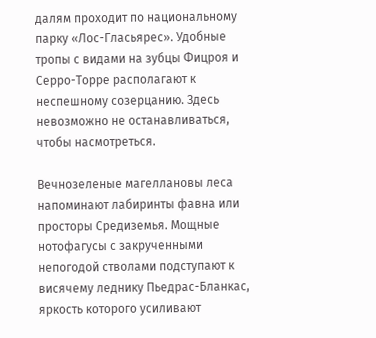далям проходит по национальному парку «Лос-Гласьярес». Удобные тропы с видами на зубцы Фицроя и Серро-Торре располагают к неспешному созерцанию. Здесь невозможно не останавливаться, чтобы насмотреться.

Вечнозеленые магеллановы леса напоминают лабиринты фавна или просторы Средиземья. Мощные нотофагусы с закрученными непогодой стволами подступают к висячему леднику Пьедрас-Бланкас, яркость которого усиливают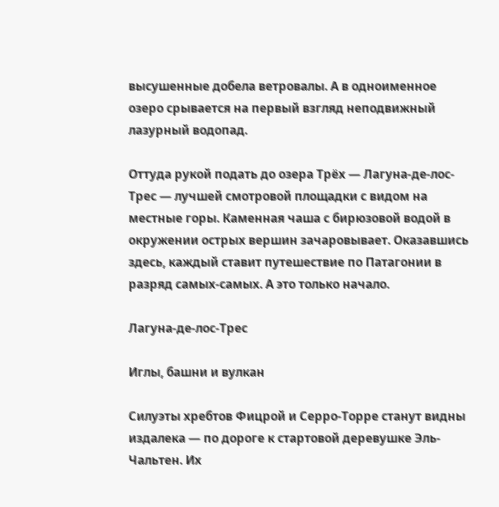высушенные добела ветровалы. А в одноименное озеро срывается на первый взгляд неподвижный лазурный водопад.

Оттуда рукой подать до озера Трёх — Лагуна-де-лос-Трес — лучшей смотровой площадки с видом на местные горы. Каменная чаша с бирюзовой водой в окружении острых вершин зачаровывает. Оказавшись здесь, каждый ставит путешествие по Патагонии в разряд самых-самых. А это только начало.

Лагуна-де-лос-Трес

Иглы, башни и вулкан

Силуэты хребтов Фицрой и Серро-Торре станут видны издалека — по дороге к стартовой деревушке Эль-Чальтен. Их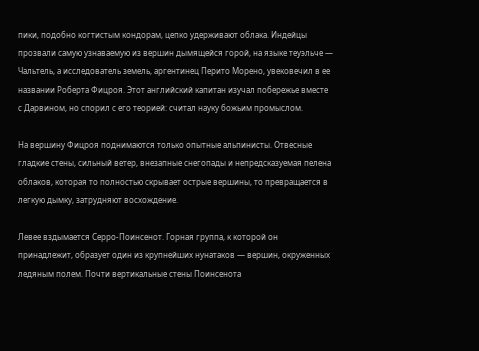пики, подобно когтистым кондорам, цепко удерживают облака. Индейцы прозвали самую узнаваемую из вершин дымящейся горой, на языке теуэльче — Чальтель, а исследователь земель, аргентинец Перито Морено, увековечил в ее названии Роберта Фицроя. Этот английский капитан изучал побережье вместе с Дарвином, но спорил с его теорией: считал науку божьим промыслом.

На вершину Фицроя поднимаются только опытные альпинисты. Отвесные гладкие стены, сильный ветер, внезапные снегопады и непредсказуемая пелена облаков, которая то полностью скрывает острые вершины, то превращается в легкую дымку, затрудняют восхождение.

Левее вздымается Серро-Поинсенот. Горная группа, к которой он принадлежит, образует один из крупнейших нунатаков — вершин, окруженных ледяным полем. Почти вертикальные стены Поинсенота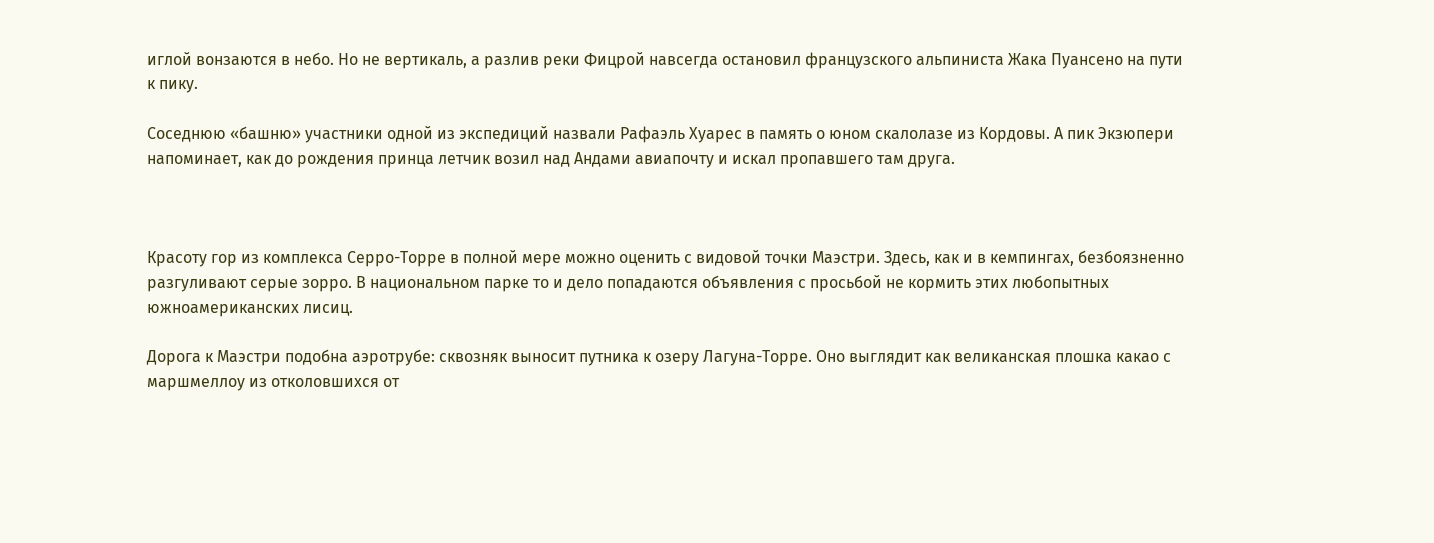иглой вонзаются в небо. Но не вертикаль, а разлив реки Фицрой навсегда остановил французского альпиниста Жака Пуансено на пути к пику.

Соседнюю «башню» участники одной из экспедиций назвали Рафаэль Хуарес в память о юном скалолазе из Кордовы. А пик Экзюпери напоминает, как до рождения принца летчик возил над Андами авиапочту и искал пропавшего там друга.



Красоту гор из комплекса Серро-Торре в полной мере можно оценить с видовой точки Маэстри. Здесь, как и в кемпингах, безбоязненно разгуливают серые зорро. В национальном парке то и дело попадаются объявления с просьбой не кормить этих любопытных южноамериканских лисиц.

Дорога к Маэстри подобна аэротрубе: сквозняк выносит путника к озеру Лагуна-Торре. Оно выглядит как великанская плошка какао с маршмеллоу из отколовшихся от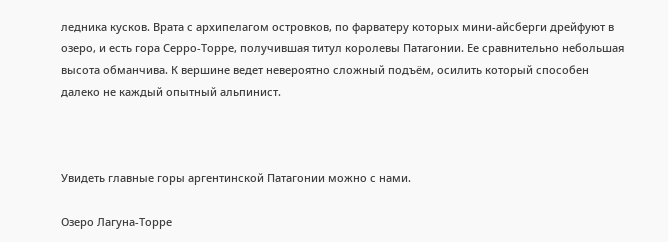ледника кусков. Врата с архипелагом островков, по фарватеру которых мини-айсберги дрейфуют в озеро, и есть гора Серро-Торре, получившая титул королевы Патагонии. Ее сравнительно небольшая высота обманчива. К вершине ведет невероятно сложный подъём, осилить который способен далеко не каждый опытный альпинист.



Увидеть главные горы аргентинской Патагонии можно с нами.

Озеро Лагуна-Торре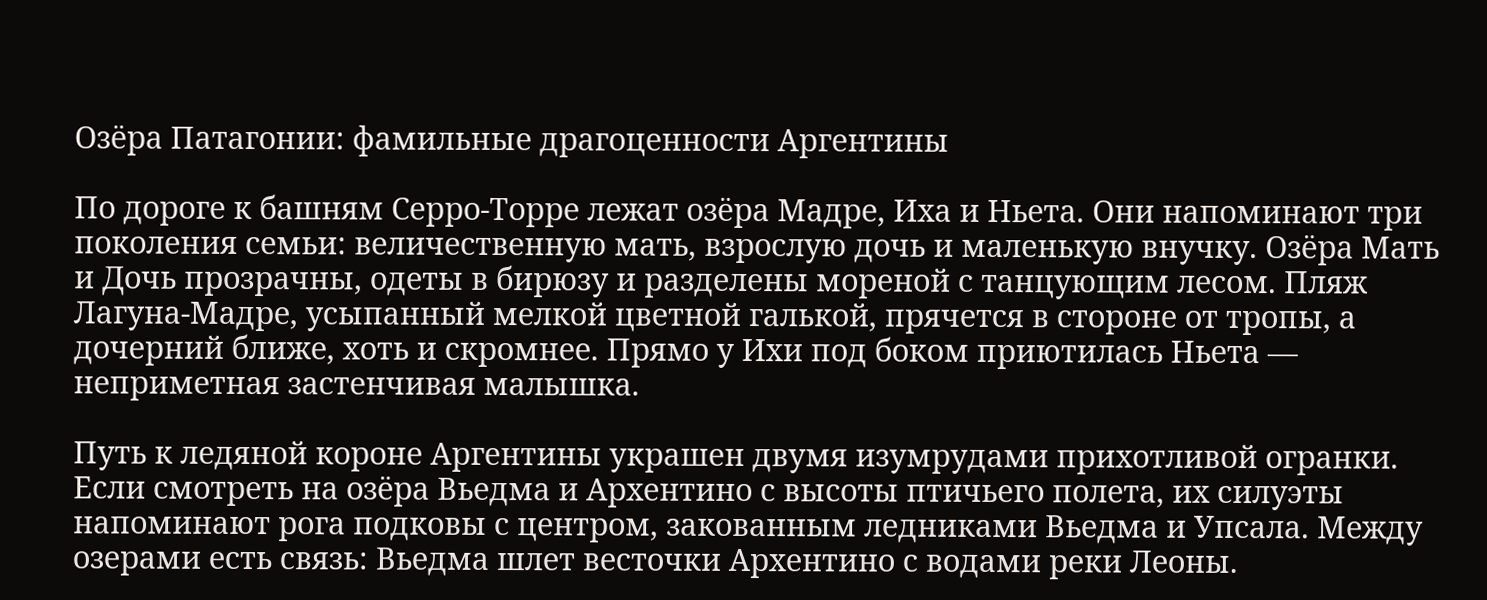Озёра Патагонии: фамильные драгоценности Аргентины

По дороге к башням Серро-Торре лежат озёра Мадре, Иха и Ньета. Они напоминают три поколения семьи: величественную мать, взрослую дочь и маленькую внучку. Озёра Мать и Дочь прозрачны, одеты в бирюзу и разделены мореной с танцующим лесом. Пляж Лагуна-Мадре, усыпанный мелкой цветной галькой, прячется в стороне от тропы, а дочерний ближе, хоть и скромнее. Прямо у Ихи под боком приютилась Ньета — неприметная застенчивая малышка.

Путь к ледяной короне Аргентины украшен двумя изумрудами прихотливой огранки. Если смотреть на озёра Вьедма и Архентино с высоты птичьего полета, их силуэты напоминают рога подковы с центром, закованным ледниками Вьедма и Упсала. Между озерами есть связь: Вьедма шлет весточки Архентино с водами реки Леоны.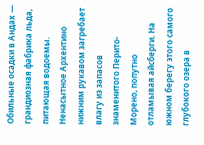Обильные осадки в Андах — грандиозная фабрика льда, питающая водоемы. Ненасытное Архентино нижним рукавом загребает влагу из запасов знаменитого Перито-Морено, попутно отламывая айсберги. На южном берегу этого самого глубокого озера в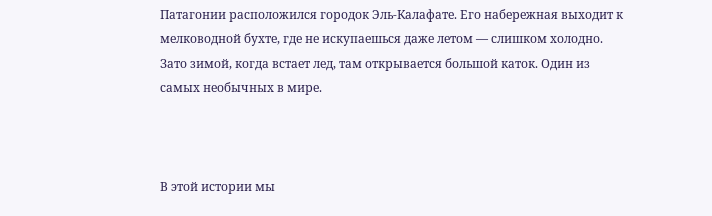Патагонии расположился городок Эль-Калафате. Его набережная выходит к мелководной бухте, где не искупаешься даже летом — слишком холодно. Зато зимой, когда встает лед, там открывается большой каток. Один из самых необычных в мире.



В этой истории мы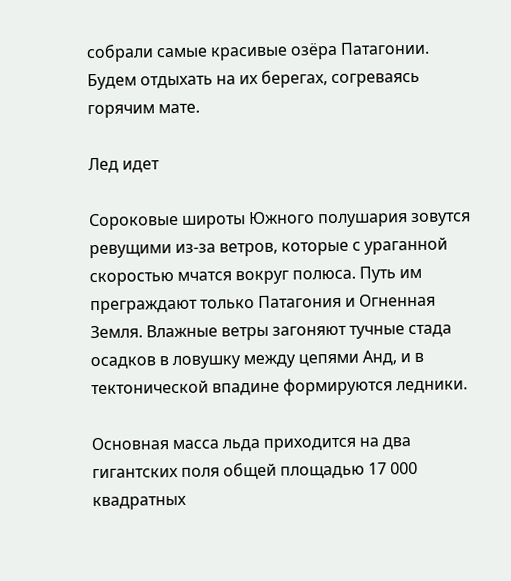собрали самые красивые озёра Патагонии. Будем отдыхать на их берегах, согреваясь горячим мате.

Лед идет

Сороковые широты Южного полушария зовутся ревущими из-за ветров, которые с ураганной скоростью мчатся вокруг полюса. Путь им преграждают только Патагония и Огненная Земля. Влажные ветры загоняют тучные стада осадков в ловушку между цепями Анд, и в тектонической впадине формируются ледники.

Основная масса льда приходится на два гигантских поля общей площадью 17 000 квадратных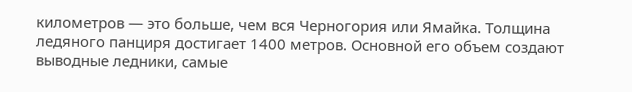километров — это больше, чем вся Черногория или Ямайка. Толщина ледяного панциря достигает 1400 метров. Основной его объем создают выводные ледники, самые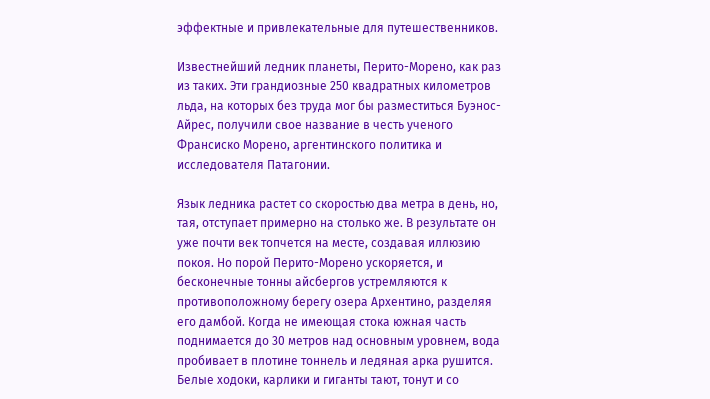эффектные и привлекательные для путешественников.

Известнейший ледник планеты, Перито-Морено, как раз из таких. Эти грандиозные 250 квадратных километров льда, на которых без труда мог бы разместиться Буэнос-Айрес, получили свое название в честь ученого Франсиско Морено, аргентинского политика и исследователя Патагонии.

Язык ледника растет со скоростью два метра в день, но, тая, отступает примерно на столько же. В результате он уже почти век топчется на месте, создавая иллюзию покоя. Но порой Перито-Морено ускоряется, и бесконечные тонны айсбергов устремляются к противоположному берегу озера Архентино, разделяя его дамбой. Когда не имеющая стока южная часть поднимается до 30 метров над основным уровнем, вода пробивает в плотине тоннель и ледяная арка рушится. Белые ходоки, карлики и гиганты тают, тонут и со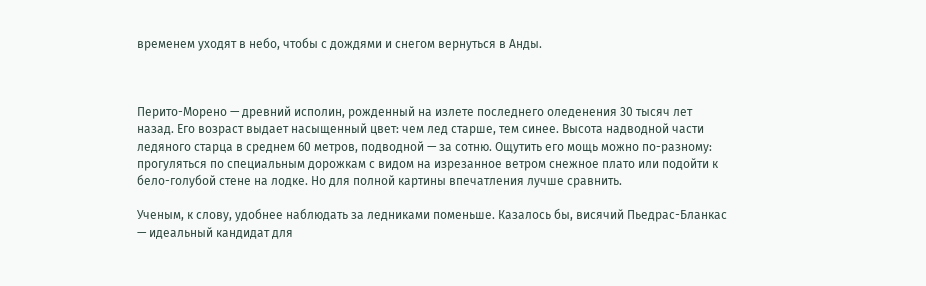временем уходят в небо, чтобы с дождями и снегом вернуться в Анды.



Перито-Морено — древний исполин, рожденный на излете последнего оледенения 30 тысяч лет назад. Его возраст выдает насыщенный цвет: чем лед старше, тем синее. Высота надводной части ледяного старца в среднем 60 метров, подводной — за сотню. Ощутить его мощь можно по-разному: прогуляться по специальным дорожкам с видом на изрезанное ветром снежное плато или подойти к бело-голубой стене на лодке. Но для полной картины впечатления лучше сравнить.

Ученым, к слову, удобнее наблюдать за ледниками поменьше. Казалось бы, висячий Пьедрас-Бланкас — идеальный кандидат для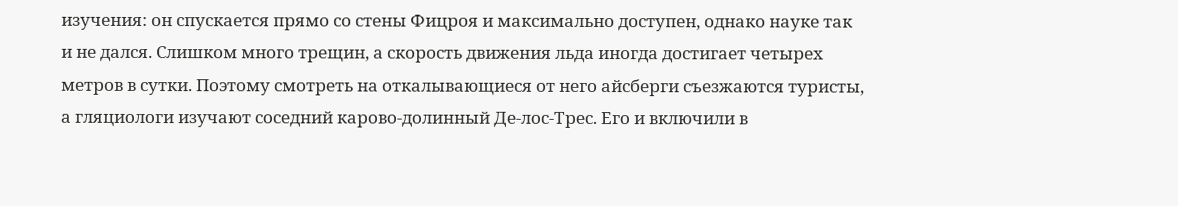изучения: он спускается прямо со стены Фицроя и максимально доступен, однако науке так и не дался. Слишком много трещин, а скорость движения льда иногда достигает четырех метров в сутки. Поэтому смотреть на откалывающиеся от него айсберги съезжаются туристы, а гляциологи изучают соседний карово-долинный Де-лос-Трес. Его и включили в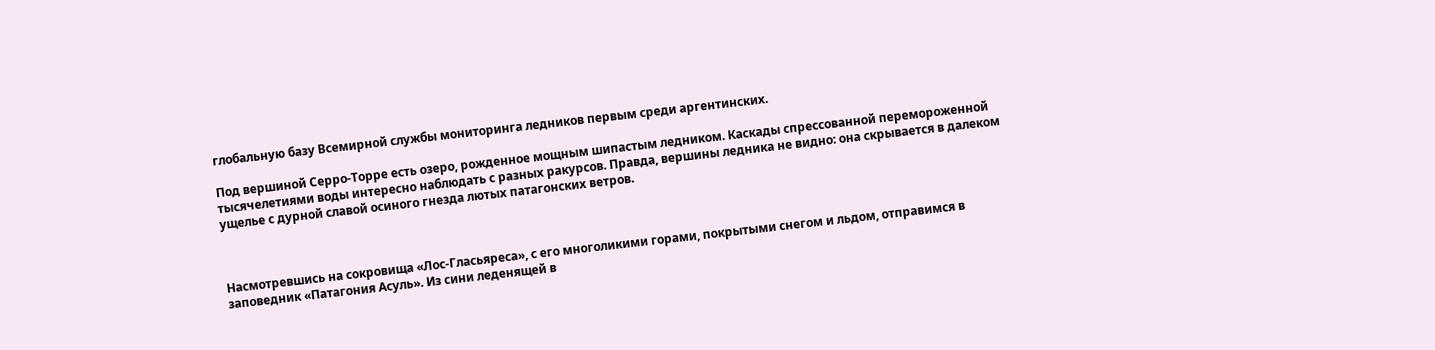глобальную базу Всемирной службы мониторинга ледников первым среди аргентинских.

Под вершиной Серро-Торре есть озеро, рожденное мощным шипастым ледником. Каскады спрессованной перемороженной тысячелетиями воды интересно наблюдать с разных ракурсов. Правда, вершины ледника не видно: она скрывается в далеком ущелье с дурной славой осиного гнезда лютых патагонских ветров.



Насмотревшись на сокровища «Лос-Гласьяреса», с его многоликими горами, покрытыми снегом и льдом, отправимся в заповедник «Патагония Асуль». Из сини леденящей в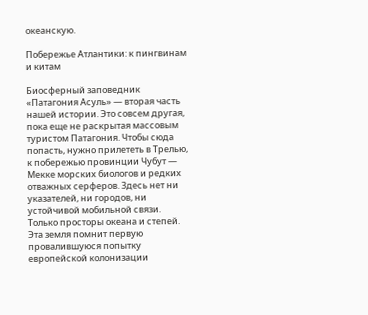океанскую.

Побережье Атлантики: к пингвинам и китам

Биосферный заповедник «Патагония Асуль» — вторая часть нашей истории. Это совсем другая, пока еще не раскрытая массовым туристом Патагония. Чтобы сюда попасть, нужно прилететь в Трелью, к побережью провинции Чубут — Мекке морских биологов и редких отважных серферов. Здесь нет ни указателей, ни городов, ни устойчивой мобильной связи. Только просторы океана и степей.
Эта земля помнит первую провалившуюся попытку европейской колонизации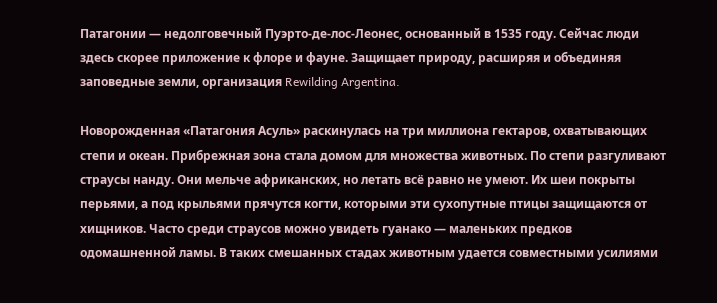Патагонии — недолговечный Пуэрто-де-лос-Леонес, основанный в 1535 году. Сейчас люди здесь скорее приложение к флоре и фауне. Защищает природу, расширяя и объединяя заповедные земли, организация Rewilding Argentina.

Новорожденная «Патагония Асуль» раскинулась на три миллиона гектаров, охватывающих степи и океан. Прибрежная зона стала домом для множества животных. По степи разгуливают страусы нанду. Они мельче африканских, но летать всё равно не умеют. Их шеи покрыты перьями, а под крыльями прячутся когти, которыми эти сухопутные птицы защищаются от хищников. Часто среди страусов можно увидеть гуанако — маленьких предков одомашненной ламы. В таких смешанных стадах животным удается совместными усилиями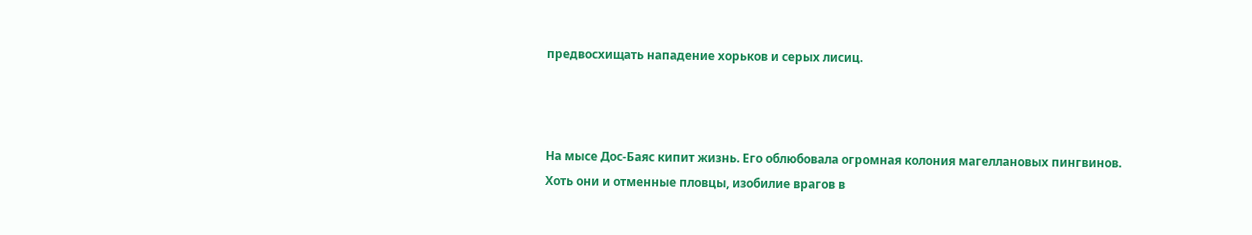предвосхищать нападение хорьков и серых лисиц.



На мысе Дос-Баяс кипит жизнь. Его облюбовала огромная колония магеллановых пингвинов. Хоть они и отменные пловцы, изобилие врагов в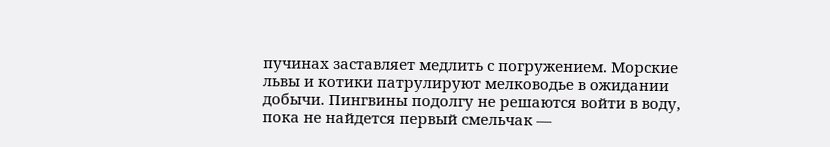пучинах заставляет медлить с погружением. Морские львы и котики патрулируют мелководье в ожидании добычи. Пингвины подолгу не решаются войти в воду, пока не найдется первый смельчак —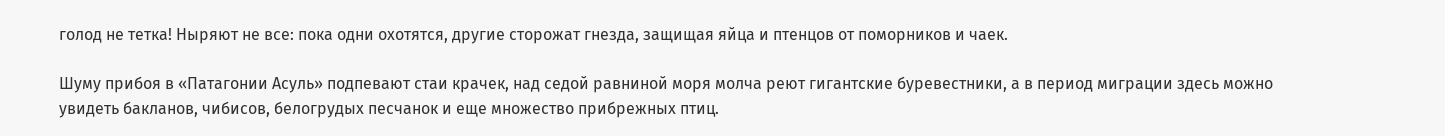голод не тетка! Ныряют не все: пока одни охотятся, другие сторожат гнезда, защищая яйца и птенцов от поморников и чаек.

Шуму прибоя в «Патагонии Асуль» подпевают стаи крачек, над седой равниной моря молча реют гигантские буревестники, а в период миграции здесь можно увидеть бакланов, чибисов, белогрудых песчанок и еще множество прибрежных птиц.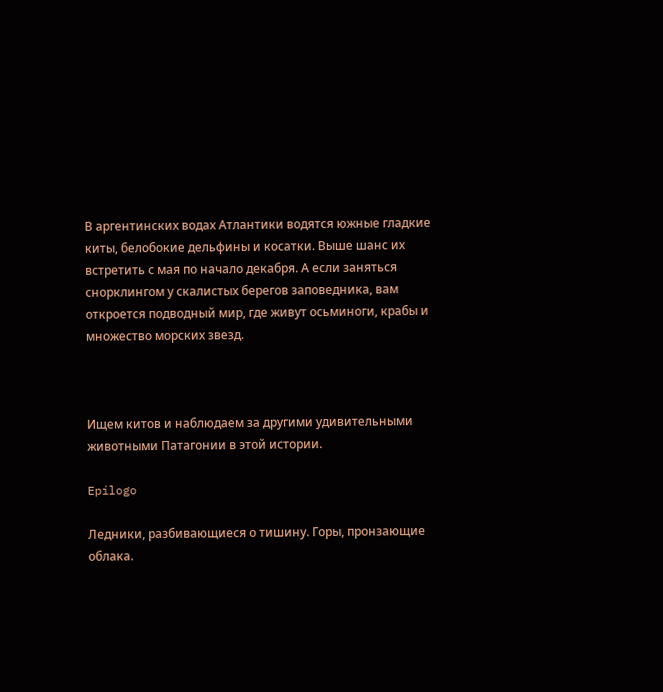В аргентинских водах Атлантики водятся южные гладкие киты, белобокие дельфины и косатки. Выше шанс их встретить с мая по начало декабря. А если заняться снорклингом у скалистых берегов заповедника, вам откроется подводный мир, где живут осьминоги, крабы и множество морских звезд.



Ищем китов и наблюдаем за другими удивительными животными Патагонии в этой истории.

Epílogo

Ледники, разбивающиеся о тишину. Горы, пронзающие облака.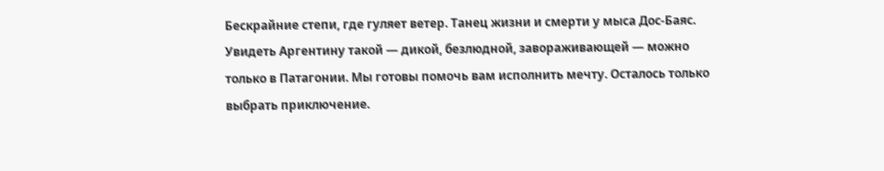Бескрайние степи, где гуляет ветер. Танец жизни и смерти у мыса Дос-Баяс. Увидеть Аргентину такой — дикой, безлюдной, завораживающей — можно только в Патагонии. Мы готовы помочь вам исполнить мечту. Осталось только выбрать приключение.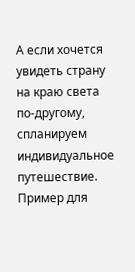А если хочется увидеть страну на краю света по-другому, спланируем индивидуальное путешествие. Пример для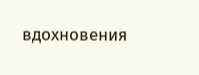вдохновения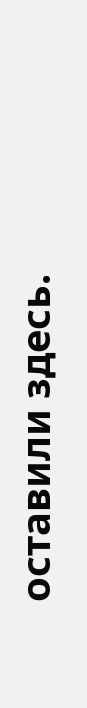оставили здесь.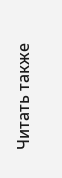Читать также